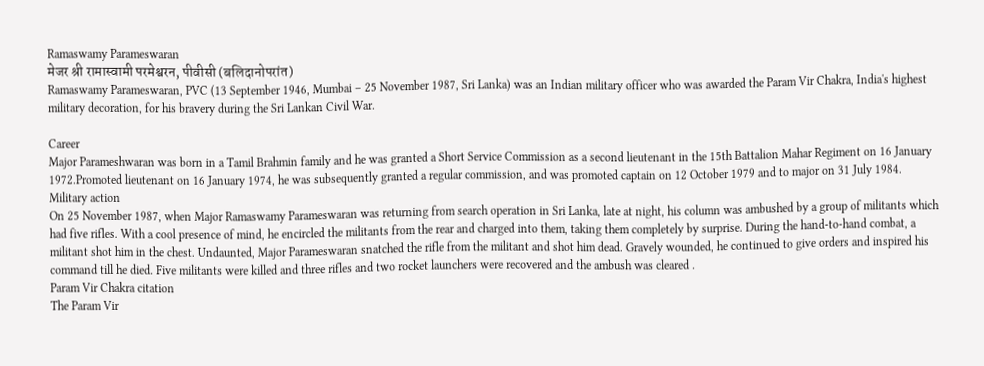Ramaswamy Parameswaran
मेजर श्री रामास्वामी परमेश्वरन, पीवीसी (बलिदानोपरांत)
Ramaswamy Parameswaran, PVC (13 September 1946, Mumbai – 25 November 1987, Sri Lanka) was an Indian military officer who was awarded the Param Vir Chakra, India's highest military decoration, for his bravery during the Sri Lankan Civil War.

Career
Major Parameshwaran was born in a Tamil Brahmin family and he was granted a Short Service Commission as a second lieutenant in the 15th Battalion Mahar Regiment on 16 January 1972.Promoted lieutenant on 16 January 1974, he was subsequently granted a regular commission, and was promoted captain on 12 October 1979 and to major on 31 July 1984.
Military action
On 25 November 1987, when Major Ramaswamy Parameswaran was returning from search operation in Sri Lanka, late at night, his column was ambushed by a group of militants which had five rifles. With a cool presence of mind, he encircled the militants from the rear and charged into them, taking them completely by surprise. During the hand-to-hand combat, a militant shot him in the chest. Undaunted, Major Parameswaran snatched the rifle from the militant and shot him dead. Gravely wounded, he continued to give orders and inspired his command till he died. Five militants were killed and three rifles and two rocket launchers were recovered and the ambush was cleared .
Param Vir Chakra citation
The Param Vir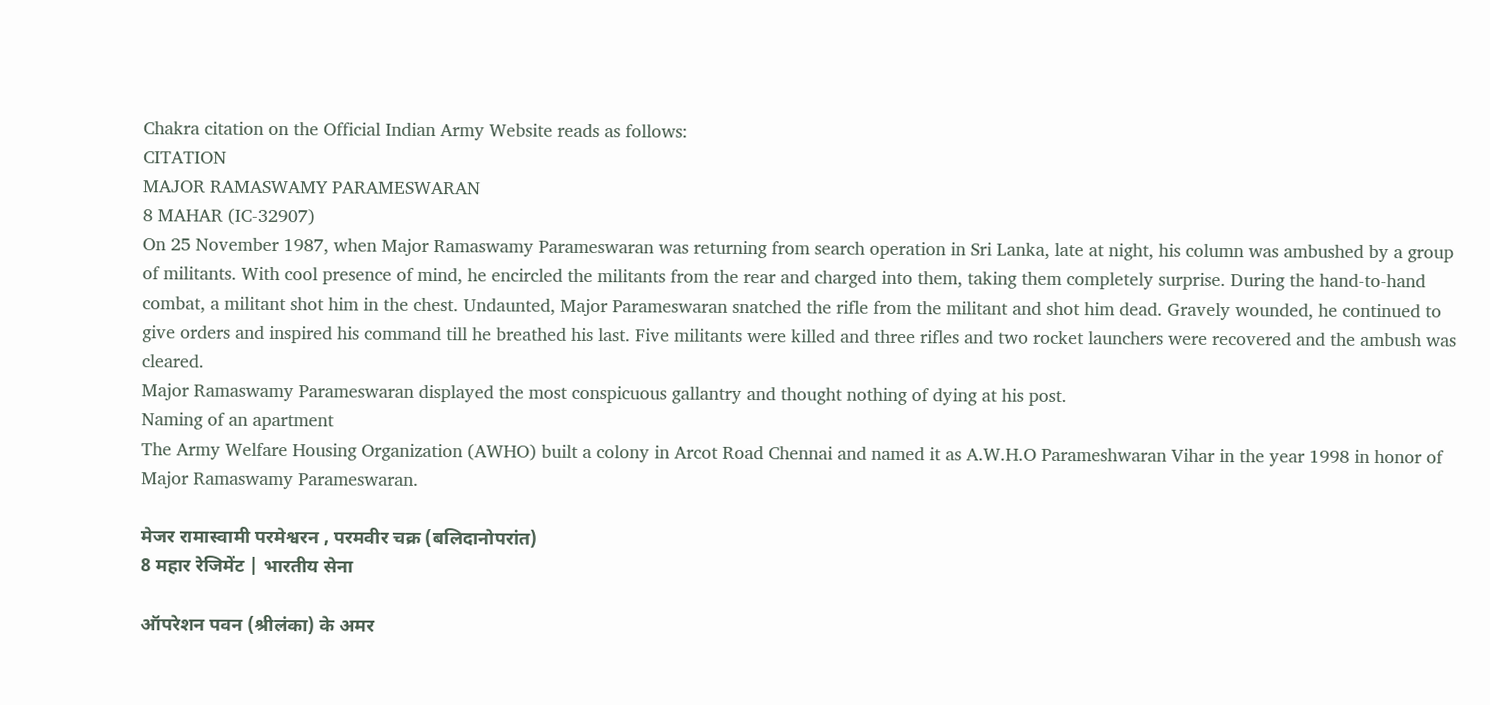Chakra citation on the Official Indian Army Website reads as follows:
CITATION
MAJOR RAMASWAMY PARAMESWARAN
8 MAHAR (IC-32907)
On 25 November 1987, when Major Ramaswamy Parameswaran was returning from search operation in Sri Lanka, late at night, his column was ambushed by a group of militants. With cool presence of mind, he encircled the militants from the rear and charged into them, taking them completely surprise. During the hand-to-hand combat, a militant shot him in the chest. Undaunted, Major Parameswaran snatched the rifle from the militant and shot him dead. Gravely wounded, he continued to give orders and inspired his command till he breathed his last. Five militants were killed and three rifles and two rocket launchers were recovered and the ambush was cleared.
Major Ramaswamy Parameswaran displayed the most conspicuous gallantry and thought nothing of dying at his post.
Naming of an apartment
The Army Welfare Housing Organization (AWHO) built a colony in Arcot Road Chennai and named it as A.W.H.O Parameshwaran Vihar in the year 1998 in honor of Major Ramaswamy Parameswaran.

मेजर रामास्वामी परमेश्वरन , परमवीर चक्र (बलिदानोपरांत)
8 महार रेजिमेंट | भारतीय सेना

ऑपरेशन पवन (श्रीलंका) के अमर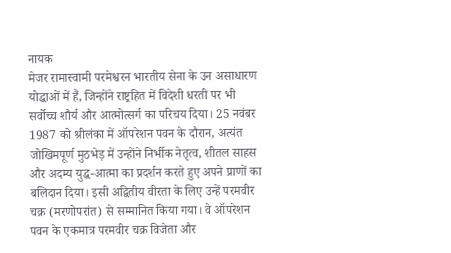नायक
मेजर रामास्वामी परमेश्वरन भारतीय सेना के उन असाधारण योद्धाओं में हैं, जिन्होंने राष्ट्रहित में विदेशी धरती पर भी सर्वोच्च शौर्य और आत्मोत्सर्ग का परिचय दिया। 25 नवंबर 1987 को श्रीलंका में ऑपरेशन पवन के दौरान, अत्यंत जोखिमपूर्ण मुठभेड़ में उन्होंने निर्भीक नेतृत्व, शीतल साहस और अदम्य युद्ध-आत्मा का प्रदर्शन करते हुए अपने प्राणों का बलिदान दिया। इसी अद्वितीय वीरता के लिए उन्हें परमवीर चक्र (मरणोपरांत) से सम्मानित किया गया। वे ऑपरेशन पवन के एकमात्र परमवीर चक्र विजेता और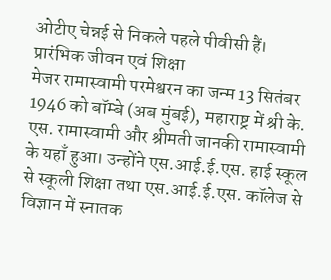ओटीए चेन्नई से निकले पहले पीवीसी हैं।
प्रारंभिक जीवन एवं शिक्षा
मेजर रामास्वामी परमेश्वरन का जन्म 13 सितंबर 1946 को बॉम्बे (अब मुंबई), महाराष्ट्र में श्री के. एस. रामास्वामी और श्रीमती जानकी रामास्वामी के यहाँ हुआ। उन्होंने एस.आई.ई.एस. हाई स्कूल से स्कूली शिक्षा तथा एस.आई.ई.एस. कॉलेज से विज्ञान में स्नातक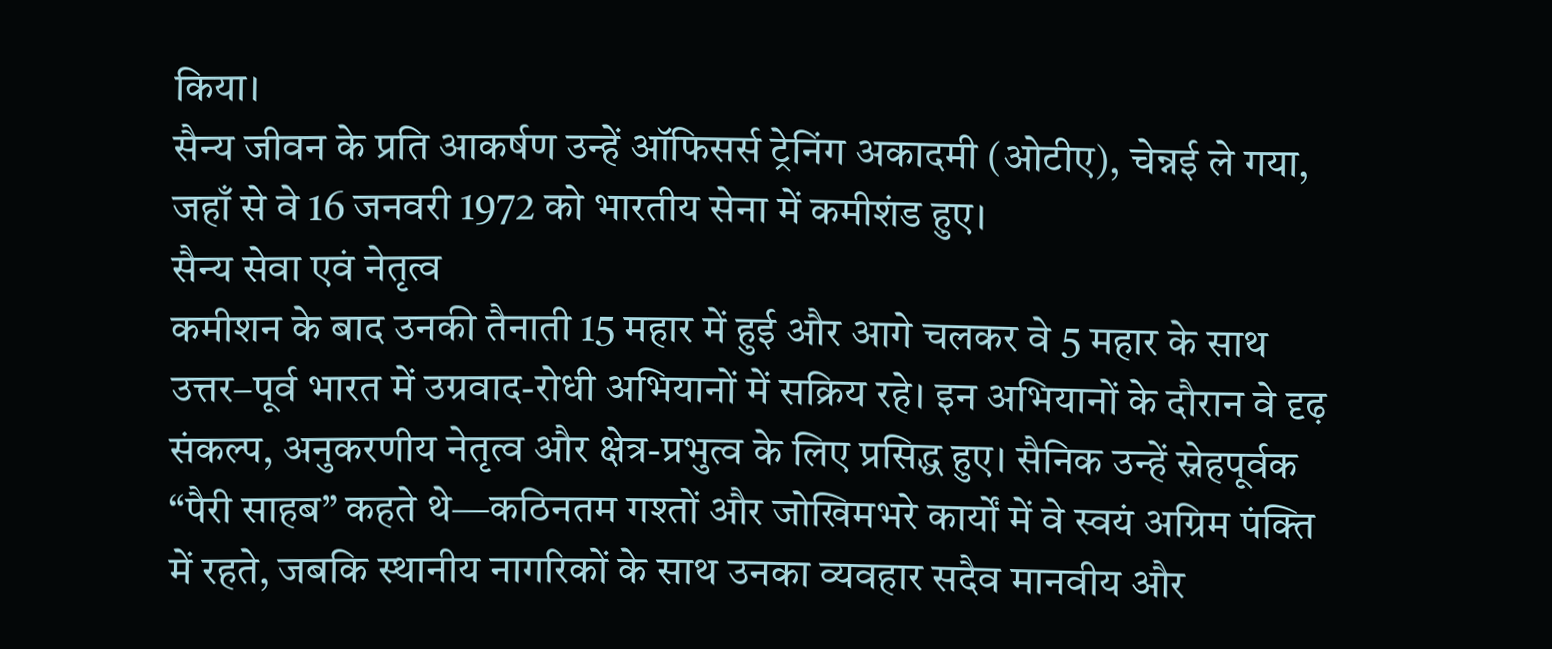किया।
सैन्य जीवन के प्रति आकर्षण उन्हें ऑफिसर्स ट्रेनिंग अकादमी (ओटीए), चेन्नई ले गया, जहाँ से वे 16 जनवरी 1972 को भारतीय सेना में कमीशंड हुए।
सैन्य सेवा एवं नेतृत्व
कमीशन के बाद उनकी तैनाती 15 महार में हुई और आगे चलकर वे 5 महार के साथ उत्तर–पूर्व भारत में उग्रवाद-रोधी अभियानों में सक्रिय रहे। इन अभियानों के दौरान वे दृढ़ संकल्प, अनुकरणीय नेतृत्व और क्षेत्र-प्रभुत्व के लिए प्रसिद्ध हुए। सैनिक उन्हें स्नेहपूर्वक “पैरी साहब” कहते थे—कठिनतम गश्तों और जोखिमभरे कार्यों में वे स्वयं अग्रिम पंक्ति में रहते, जबकि स्थानीय नागरिकों के साथ उनका व्यवहार सदैव मानवीय और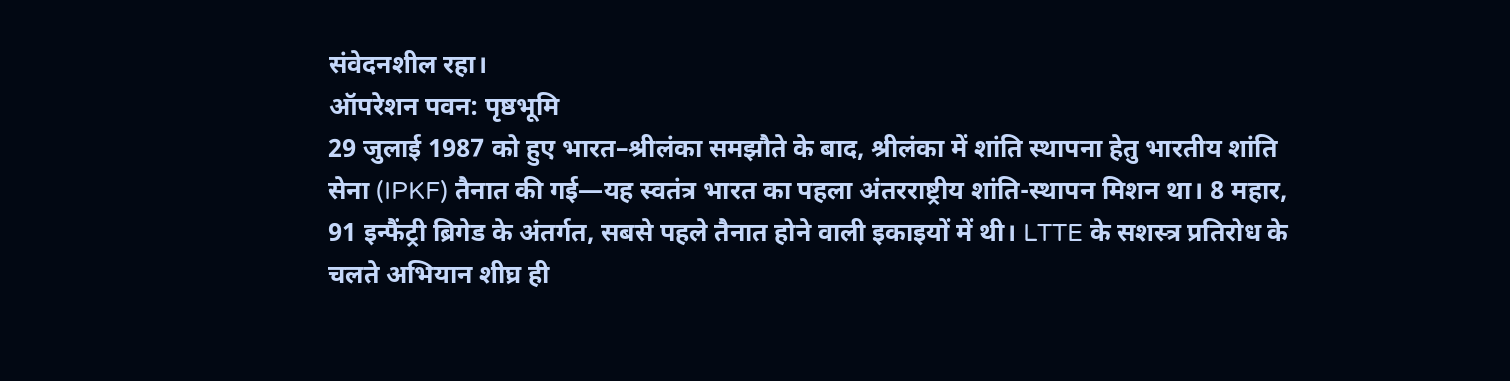संवेदनशील रहा।
ऑपरेशन पवन: पृष्ठभूमि
29 जुलाई 1987 को हुए भारत–श्रीलंका समझौते के बाद, श्रीलंका में शांति स्थापना हेतु भारतीय शांति सेना (IPKF) तैनात की गई—यह स्वतंत्र भारत का पहला अंतरराष्ट्रीय शांति-स्थापन मिशन था। 8 महार, 91 इन्फैंट्री ब्रिगेड के अंतर्गत, सबसे पहले तैनात होने वाली इकाइयों में थी। LTTE के सशस्त्र प्रतिरोध के चलते अभियान शीघ्र ही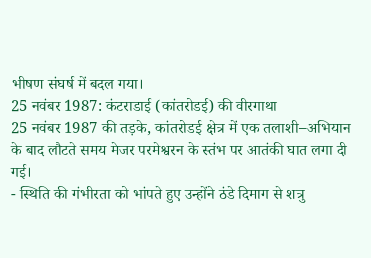भीषण संघर्ष में बदल गया।
25 नवंबर 1987: कंटराडाई (कांतरोडई) की वीरगाथा
25 नवंबर 1987 की तड़के, कांतरोडई क्षेत्र में एक तलाशी–अभियान के बाद लौटते समय मेजर परमेश्वरन के स्तंभ पर आतंकी घात लगा दी गई।
- स्थिति की गंभीरता को भांपते हुए उन्होंने ठंडे दिमाग से शत्रु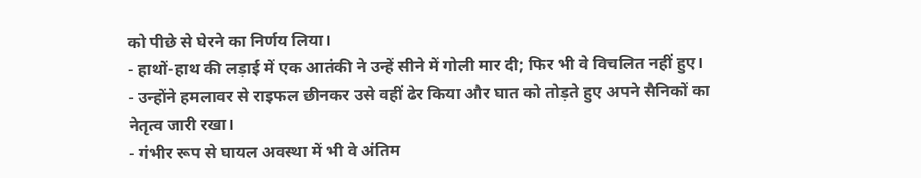को पीछे से घेरने का निर्णय लिया।
- हाथों-हाथ की लड़ाई में एक आतंकी ने उन्हें सीने में गोली मार दी; फिर भी वे विचलित नहीं हुए।
- उन्होंने हमलावर से राइफल छीनकर उसे वहीं ढेर किया और घात को तोड़ते हुए अपने सैनिकों का नेतृत्व जारी रखा।
- गंभीर रूप से घायल अवस्था में भी वे अंतिम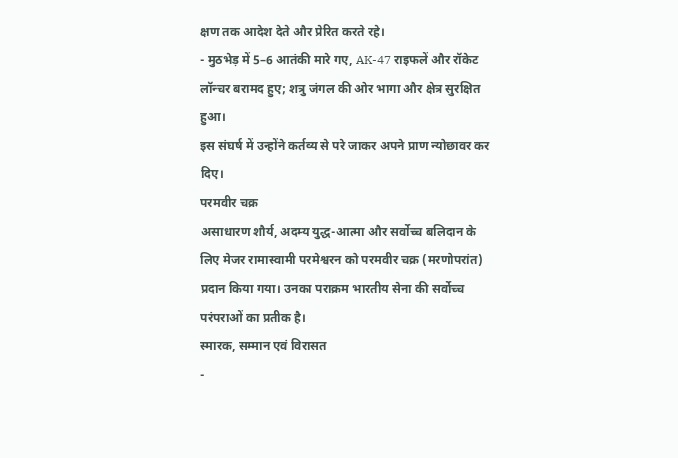क्षण तक आदेश देते और प्रेरित करते रहे।
- मुठभेड़ में 5–6 आतंकी मारे गए, AK-47 राइफलें और रॉकेट लॉन्चर बरामद हुए; शत्रु जंगल की ओर भागा और क्षेत्र सुरक्षित हुआ।
इस संघर्ष में उन्होंने कर्तव्य से परे जाकर अपने प्राण न्योछावर कर दिए।
परमवीर चक्र
असाधारण शौर्य, अदम्य युद्ध-आत्मा और सर्वोच्च बलिदान के लिए मेजर रामास्वामी परमेश्वरन को परमवीर चक्र (मरणोपरांत) प्रदान किया गया। उनका पराक्रम भारतीय सेना की सर्वोच्च परंपराओं का प्रतीक है।
स्मारक, सम्मान एवं विरासत
-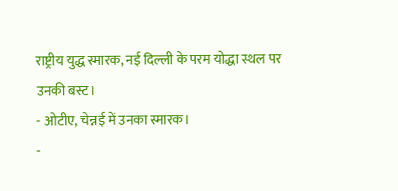राष्ट्रीय युद्ध स्मारक, नई दिल्ली के परम योद्धा स्थल पर उनकी बस्ट।
- ओटीए, चेन्नई में उनका स्मारक।
-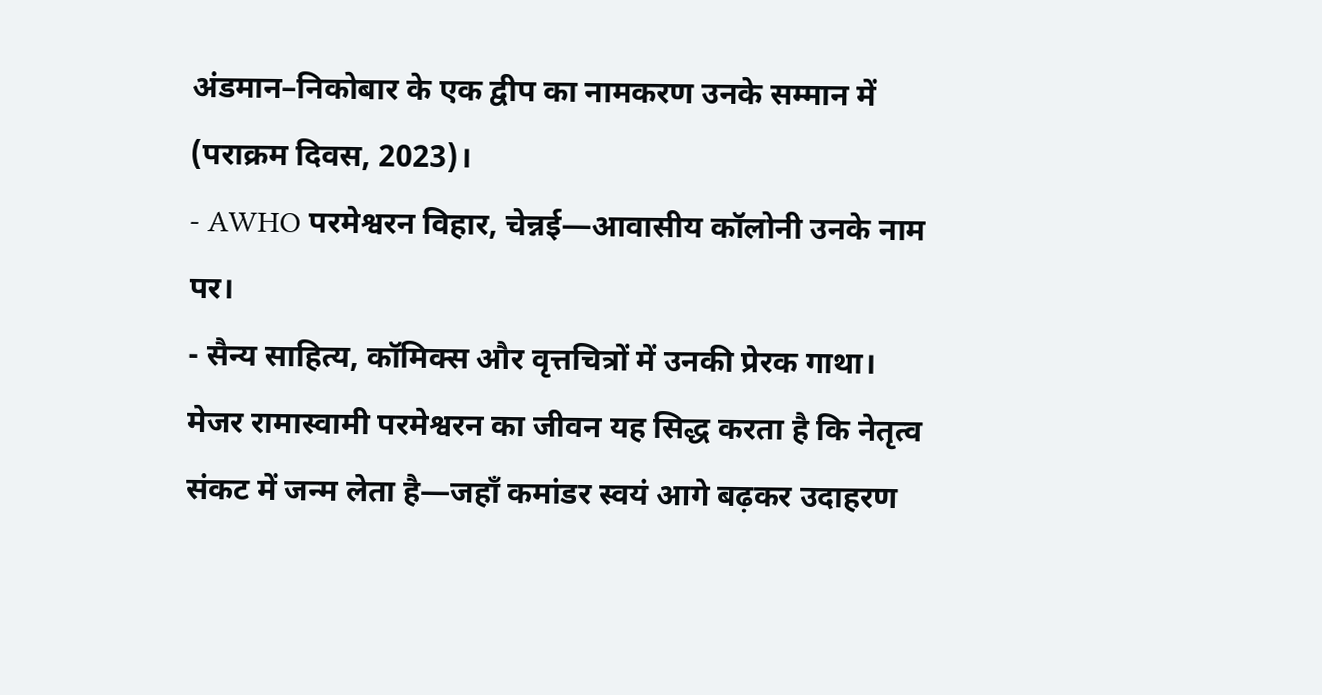अंडमान–निकोबार के एक द्वीप का नामकरण उनके सम्मान में (पराक्रम दिवस, 2023)।
- AWHO परमेश्वरन विहार, चेन्नई—आवासीय कॉलोनी उनके नाम पर।
- सैन्य साहित्य, कॉमिक्स और वृत्तचित्रों में उनकी प्रेरक गाथा।
मेजर रामास्वामी परमेश्वरन का जीवन यह सिद्ध करता है कि नेतृत्व संकट में जन्म लेता है—जहाँ कमांडर स्वयं आगे बढ़कर उदाहरण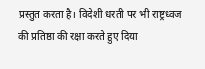प्रस्तुत करता है। विदेशी धरती पर भी राष्ट्रध्वज की प्रतिष्ठा की रक्षा करते हुए दिया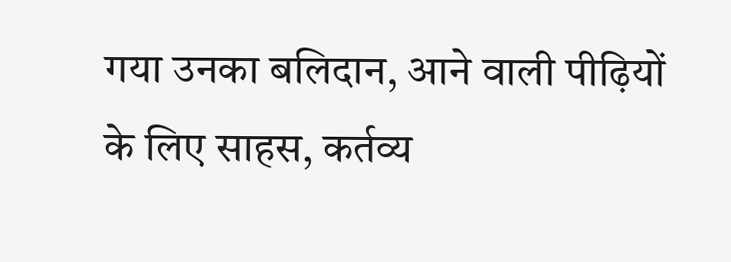गया उनका बलिदान, आने वाली पीढ़ियों के लिए साहस, कर्तव्य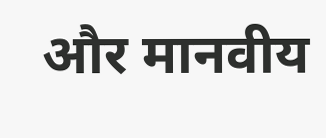और मानवीय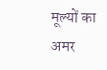मूल्यों का अमर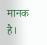मानक है।